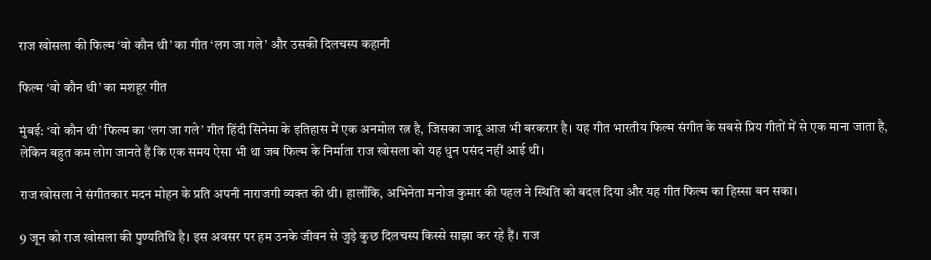राज खोसला की फिल्म ‘वो कौन थी’ का गीत ‘लग जा गले’ और उसकी दिलचस्प कहानी

फिल्म ‘वो कौन थी’ का मशहूर गीत

मुंबई: ‘वो कौन थी’ फिल्म का ‘लग जा गले’ गीत हिंदी सिनेमा के इतिहास में एक अनमोल रत्न है, जिसका जादू आज भी बरकरार है। यह गीत भारतीय फिल्म संगीत के सबसे प्रिय गीतों में से एक माना जाता है, लेकिन बहुत कम लोग जानते हैं कि एक समय ऐसा भी था जब फिल्म के निर्माता राज खोसला को यह धुन पसंद नहीं आई थी।

राज खोसला ने संगीतकार मदन मोहन के प्रति अपनी नाराजगी व्यक्त की थी। हालाँकि, अभिनेता मनोज कुमार की पहल ने स्थिति को बदल दिया और यह गीत फिल्म का हिस्सा बन सका।

9 जून को राज खोसला की पुण्यतिथि है। इस अवसर पर हम उनके जीवन से जुड़े कुछ दिलचस्प किस्से साझा कर रहे हैं। राज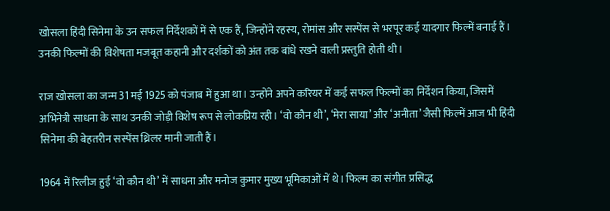खोसला हिंदी सिनेमा के उन सफल निर्देशकों में से एक हैं, जिन्होंने रहस्य, रोमांस और सस्पेंस से भरपूर कई यादगार फिल्में बनाई हैं। उनकी फिल्मों की विशेषता मजबूत कहानी और दर्शकों को अंत तक बांधे रखने वाली प्रस्तुति होती थी।

राज खोसला का जन्म 31 मई 1925 को पंजाब में हुआ था। उन्होंने अपने करियर में कई सफल फिल्मों का निर्देशन किया, जिसमें अभिनेत्री साधना के साथ उनकी जोड़ी विशेष रूप से लोकप्रिय रही। ‘वो कौन थी’, ‘मेरा साया’ और ‘अनीता’ जैसी फिल्में आज भी हिंदी सिनेमा की बेहतरीन सस्पेंस थ्रिलर मानी जाती हैं।

1964 में रिलीज हुई ‘वो कौन थी’ में साधना और मनोज कुमार मुख्य भूमिकाओं में थे। फिल्म का संगीत प्रसिद्ध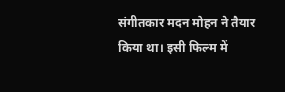संगीतकार मदन मोहन ने तैयार किया था। इसी फिल्म में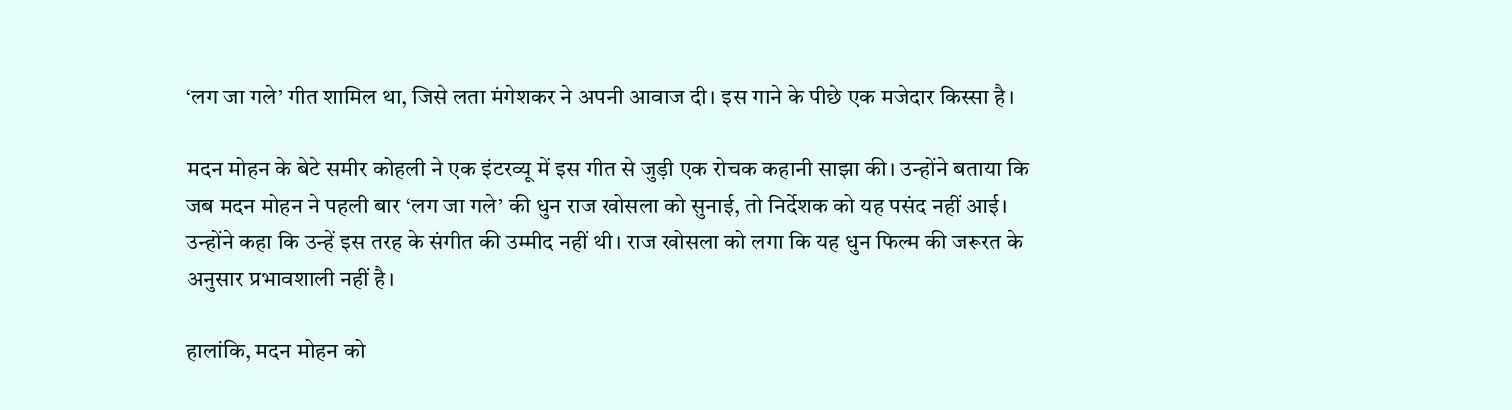‘लग जा गले’ गीत शामिल था, जिसे लता मंगेशकर ने अपनी आवाज दी। इस गाने के पीछे एक मजेदार किस्सा है।

मदन मोहन के बेटे समीर कोहली ने एक इंटरव्यू में इस गीत से जुड़ी एक रोचक कहानी साझा की। उन्होंने बताया कि जब मदन मोहन ने पहली बार ‘लग जा गले’ की धुन राज खोसला को सुनाई, तो निर्देशक को यह पसंद नहीं आई। उन्होंने कहा कि उन्हें इस तरह के संगीत की उम्मीद नहीं थी। राज खोसला को लगा कि यह धुन फिल्म की जरूरत के अनुसार प्रभावशाली नहीं है।

हालांकि, मदन मोहन को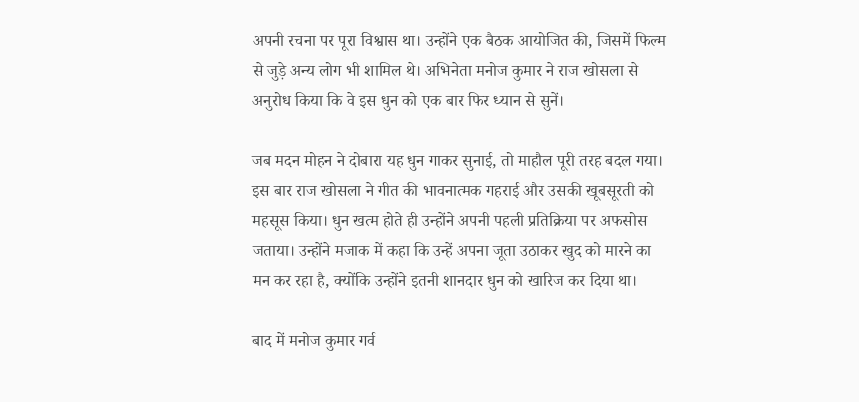अपनी रचना पर पूरा विश्वास था। उन्होंने एक बैठक आयोजित की, जिसमें फिल्म से जुड़े अन्य लोग भी शामिल थे। अभिनेता मनोज कुमार ने राज खोसला से अनुरोध किया कि वे इस धुन को एक बार फिर ध्यान से सुनें।

जब मदन मोहन ने दोबारा यह धुन गाकर सुनाई, तो माहौल पूरी तरह बदल गया। इस बार राज खोसला ने गीत की भावनात्मक गहराई और उसकी खूबसूरती को महसूस किया। धुन खत्म होते ही उन्होंने अपनी पहली प्रतिक्रिया पर अफसोस जताया। उन्होंने मजाक में कहा कि उन्हें अपना जूता उठाकर खुद को मारने का मन कर रहा है, क्योंकि उन्होंने इतनी शानदार धुन को खारिज कर दिया था।

बाद में मनोज कुमार गर्व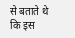से बताते थे कि इस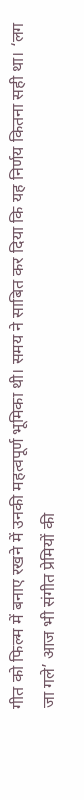गीत को फिल्म में बनाए रखने में उनकी महत्वपूर्ण भूमिका थी। समय ने साबित कर दिया कि यह निर्णय कितना सही था। ‘लग जा गले’ आज भी संगीत प्रेमियों की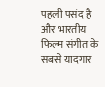पहली पसंद है और भारतीय फिल्म संगीत के सबसे यादगार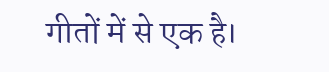गीतों में से एक है।